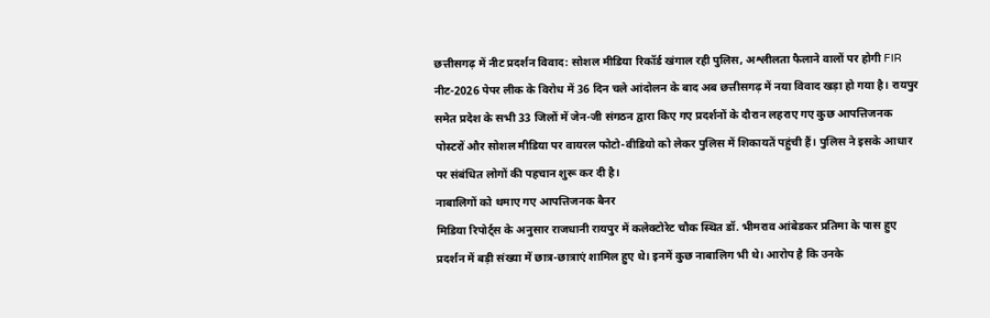छत्तीसगढ़ में नीट प्रदर्शन विवाद: सोशल मीडिया रिकॉर्ड खंगाल रही पुलिस, अश्लीलता फैलाने वालों पर होगी FIR
नीट-2026 पेपर लीक के विरोध में 36 दिन चले आंदोलन के बाद अब छत्तीसगढ़ में नया विवाद खड़ा हो गया है। रायपुर समेत प्रदेश के सभी 33 जिलों में जेन-जी संगठन द्वारा किए गए प्रदर्शनों के दौरान लहराए गए कुछ आपत्तिजनक पोस्टरों और सोशल मीडिया पर वायरल फोटो-वीडियो को लेकर पुलिस में शिकायतें पहुंची हैं। पुलिस ने इसके आधार पर संबंधित लोगों की पहचान शुरू कर दी है।
नाबालिगों को थमाए गए आपत्तिजनक बैनर
मिडिया रिपोर्ट्स के अनुसार राजधानी रायपुर में कलेक्टोरेट चौक स्थित डॉ. भीमराव आंबेडकर प्रतिमा के पास हुए प्रदर्शन में बड़ी संख्या में छात्र-छात्राएं शामिल हुए थे। इनमें कुछ नाबालिग भी थे। आरोप है कि उनके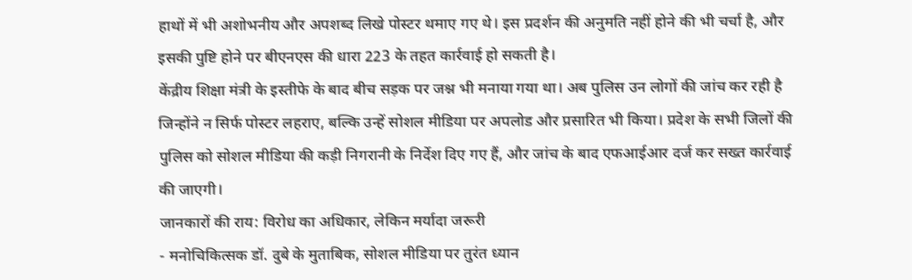हाथों में भी अशोभनीय और अपशब्द लिखे पोस्टर थमाए गए थे। इस प्रदर्शन की अनुमति नहीं होने की भी चर्चा है, और इसकी पुष्टि होने पर बीएनएस की धारा 223 के तहत कार्रवाई हो सकती है।
केंद्रीय शिक्षा मंत्री के इस्तीफे के बाद बीच सड़क पर जश्न भी मनाया गया था। अब पुलिस उन लोगों की जांच कर रही है जिन्होंने न सिर्फ पोस्टर लहराए, बल्कि उन्हें सोशल मीडिया पर अपलोड और प्रसारित भी किया। प्रदेश के सभी जिलों की पुलिस को सोशल मीडिया की कड़ी निगरानी के निर्देश दिए गए हैं, और जांच के बाद एफआईआर दर्ज कर सख्त कार्रवाई की जाएगी।
जानकारों की राय: विरोध का अधिकार, लेकिन मर्यादा जरूरी
- मनोचिकित्सक डॉ. दुबे के मुताबिक, सोशल मीडिया पर तुरंत ध्यान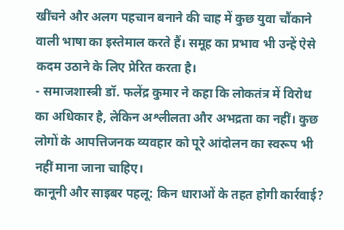खींचने और अलग पहचान बनाने की चाह में कुछ युवा चौंकाने वाली भाषा का इस्तेमाल करते हैं। समूह का प्रभाव भी उन्हें ऐसे कदम उठाने के लिए प्रेरित करता है।
- समाजशास्त्री डॉ. फलेंद्र कुमार ने कहा कि लोकतंत्र में विरोध का अधिकार है, लेकिन अश्लीलता और अभद्रता का नहीं। कुछ लोगों के आपत्तिजनक व्यवहार को पूरे आंदोलन का स्वरूप भी नहीं माना जाना चाहिए।
कानूनी और साइबर पहलू: किन धाराओं के तहत होगी कार्रवाई?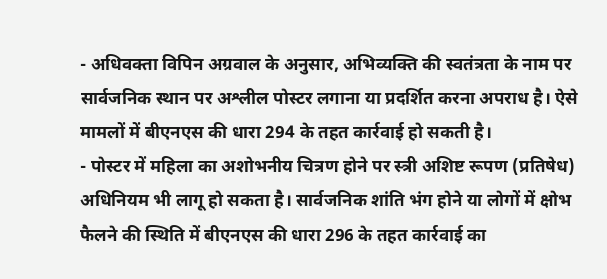- अधिवक्ता विपिन अग्रवाल के अनुसार, अभिव्यक्ति की स्वतंत्रता के नाम पर सार्वजनिक स्थान पर अश्लील पोस्टर लगाना या प्रदर्शित करना अपराध है। ऐसे मामलों में बीएनएस की धारा 294 के तहत कार्रवाई हो सकती है।
- पोस्टर में महिला का अशोभनीय चित्रण होने पर स्त्री अशिष्ट रूपण (प्रतिषेध) अधिनियम भी लागू हो सकता है। सार्वजनिक शांति भंग होने या लोगों में क्षोभ फैलने की स्थिति में बीएनएस की धारा 296 के तहत कार्रवाई का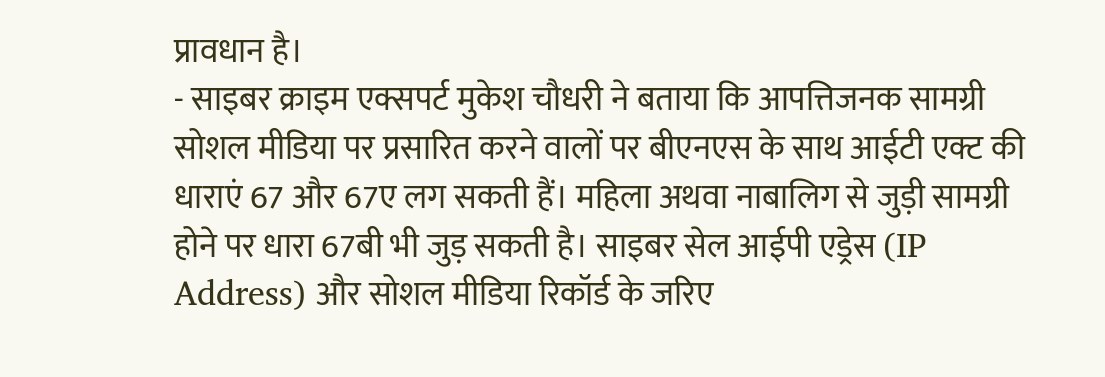प्रावधान है।
- साइबर क्राइम एक्सपर्ट मुकेश चौधरी ने बताया कि आपत्तिजनक सामग्री सोशल मीडिया पर प्रसारित करने वालों पर बीएनएस के साथ आईटी एक्ट की धाराएं 67 और 67ए लग सकती हैं। महिला अथवा नाबालिग से जुड़ी सामग्री होने पर धारा 67बी भी जुड़ सकती है। साइबर सेल आईपी एड्रेस (IP Address) और सोशल मीडिया रिकॉर्ड के जरिए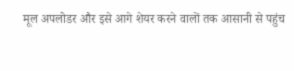मूल अपलोडर और इसे आगे शेयर करने वालों तक आसानी से पहुंच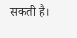सकती है।